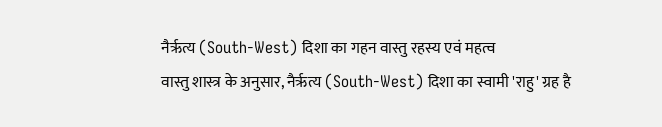नैर्ऋत्य (South-West) दिशा का गहन वास्तु रहस्य एवं महत्व
वास्तु शास्त्र के अनुसार, नैर्ऋत्य (South-West) दिशा का स्वामी 'राहु' ग्रह है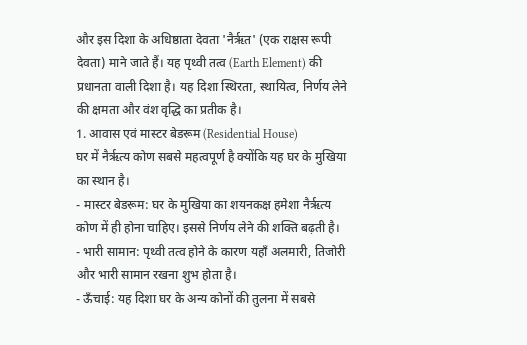और इस दिशा के अधिष्ठाता देवता 'नैर्ऋत' (एक राक्षस रूपी देवता) माने जाते हैं। यह पृथ्वी तत्व (Earth Element) की प्रधानता वाली दिशा है। यह दिशा स्थिरता, स्थायित्व, निर्णय लेने की क्षमता और वंश वृद्धि का प्रतीक है।
1. आवास एवं मास्टर बेडरूम (Residential House)
घर में नैर्ऋत्य कोण सबसे महत्वपूर्ण है क्योंकि यह घर के मुखिया का स्थान है।
- मास्टर बेडरूम: घर के मुखिया का शयनकक्ष हमेशा नैर्ऋत्य कोण में ही होना चाहिए। इससे निर्णय लेने की शक्ति बढ़ती है।
- भारी सामान: पृथ्वी तत्व होने के कारण यहाँ अलमारी, तिजोरी और भारी सामान रखना शुभ होता है।
- ऊँचाई: यह दिशा घर के अन्य कोनों की तुलना में सबसे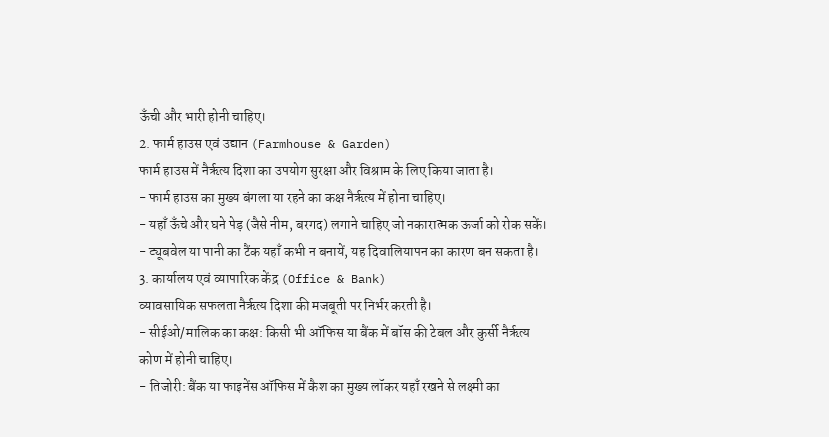ऊँची और भारी होनी चाहिए।
2. फार्म हाउस एवं उद्यान (Farmhouse & Garden)
फार्म हाउस में नैर्ऋत्य दिशा का उपयोग सुरक्षा और विश्राम के लिए किया जाता है।
- फार्म हाउस का मुख्य बंगला या रहने का कक्ष नैर्ऋत्य में होना चाहिए।
- यहाँ ऊँचे और घने पेड़ (जैसे नीम, बरगद) लगाने चाहिए जो नकारात्मक ऊर्जा को रोक सकें।
- ट्यूबवेल या पानी का टैंक यहाँ कभी न बनायें, यह दिवालियापन का कारण बन सकता है।
3. कार्यालय एवं व्यापारिक केंद्र (Office & Bank)
व्यावसायिक सफलता नैर्ऋत्य दिशा की मजबूती पर निर्भर करती है।
- सीईओ/मालिक का कक्ष: किसी भी ऑफिस या बैंक में बॉस की टेबल और कुर्सी नैर्ऋत्य कोण में होनी चाहिए।
- तिजोरी: बैंक या फाइनेंस ऑफिस में कैश का मुख्य लॉकर यहाँ रखने से लक्ष्मी का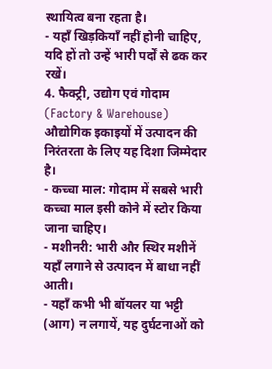स्थायित्व बना रहता है।
- यहाँ खिड़कियाँ नहीं होनी चाहिए, यदि हों तो उन्हें भारी पर्दों से ढक कर रखें।
4. फैक्ट्री, उद्योग एवं गोदाम (Factory & Warehouse)
औद्योगिक इकाइयों में उत्पादन की निरंतरता के लिए यह दिशा जिम्मेदार है।
- कच्चा माल: गोदाम में सबसे भारी कच्चा माल इसी कोने में स्टोर किया जाना चाहिए।
- मशीनरी: भारी और स्थिर मशीनें यहाँ लगाने से उत्पादन में बाधा नहीं आती।
- यहाँ कभी भी बॉयलर या भट्टी (आग) न लगायें, यह दुर्घटनाओं को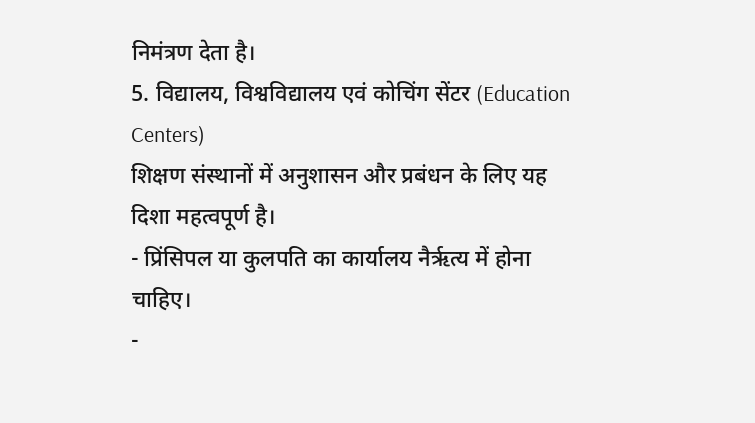निमंत्रण देता है।
5. विद्यालय, विश्वविद्यालय एवं कोचिंग सेंटर (Education Centers)
शिक्षण संस्थानों में अनुशासन और प्रबंधन के लिए यह दिशा महत्वपूर्ण है।
- प्रिंसिपल या कुलपति का कार्यालय नैर्ऋत्य में होना चाहिए।
-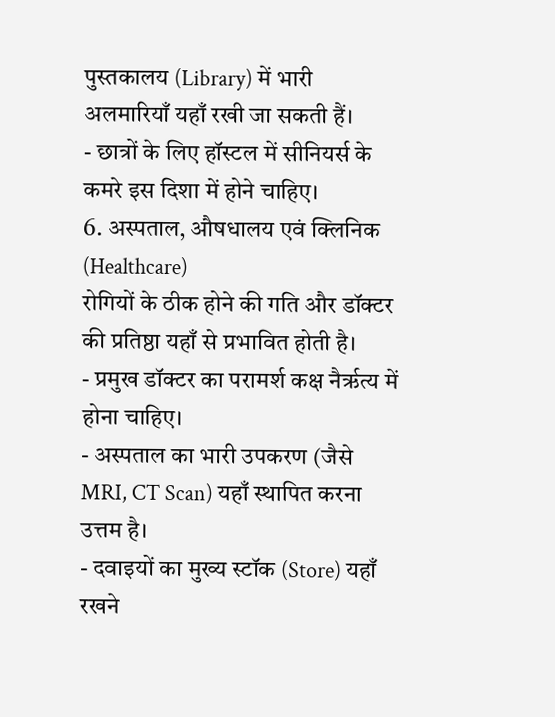पुस्तकालय (Library) में भारी अलमारियाँ यहाँ रखी जा सकती हैं।
- छात्रों के लिए हॉस्टल में सीनियर्स के कमरे इस दिशा में होने चाहिए।
6. अस्पताल, औषधालय एवं क्लिनिक (Healthcare)
रोगियों के ठीक होने की गति और डॉक्टर की प्रतिष्ठा यहाँ से प्रभावित होती है।
- प्रमुख डॉक्टर का परामर्श कक्ष नैर्ऋत्य में होना चाहिए।
- अस्पताल का भारी उपकरण (जैसे MRI, CT Scan) यहाँ स्थापित करना उत्तम है।
- दवाइयों का मुख्य स्टॉक (Store) यहाँ रखने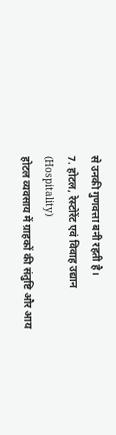से उनकी गुणवत्ता बनी रहती है।
7. होटल, रेस्टोरेंट एवं विवाह उद्यान (Hospitality)
होटल व्यवसाय में ग्राहकों की संतुष्टि और आय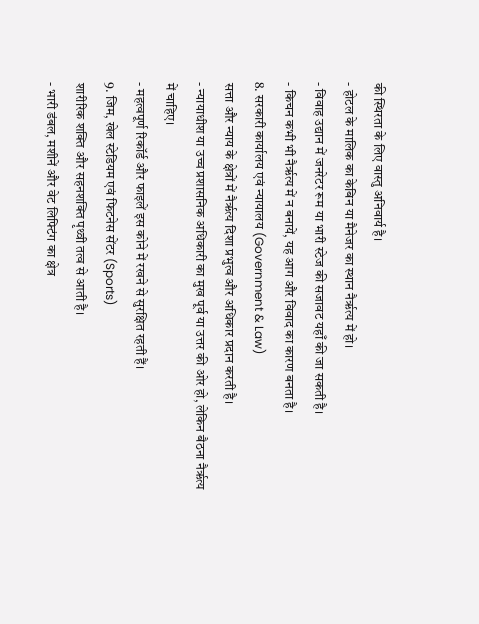की स्थिरता के लिए वास्तु अनिवार्य है।
- होटल के मालिक का केबिन या मैनेजर का स्थान नैर्ऋत्य में हो।
- विवाह उद्यान में जनरेटर रूम या भारी स्टेज की सजावट यहाँ की जा सकती है।
- किचन कभी भी नैर्ऋत्य में न बनायें, यह आग और विवाद का कारण बनता है।
8. सरकारी कार्यालय एवं न्यायालय (Government & Law)
सत्ता और न्याय के क्षेत्रों में नैर्ऋत्य दिशा प्रभुत्व और अधिकार प्रदान करती है।
- न्यायाधीश या उच्च प्रशासनिक अधिकारी का मुख पूर्व या उत्तर की ओर हो, लेकिन बैठना नैर्ऋत्य में चाहिए।
- महत्वपूर्ण रिकॉर्ड और फाइलें इस कोने में रखने से सुरक्षित रहती हैं।
9. जिम, खेल स्टेडियम एवं फिटनेस सेंटर (Sports)
शारीरिक शक्ति और सहनशक्ति पृथ्वी तत्व से आती है।
- भारी डंबल, मशीनें और वेट लिफ्टिंग का क्षेत्र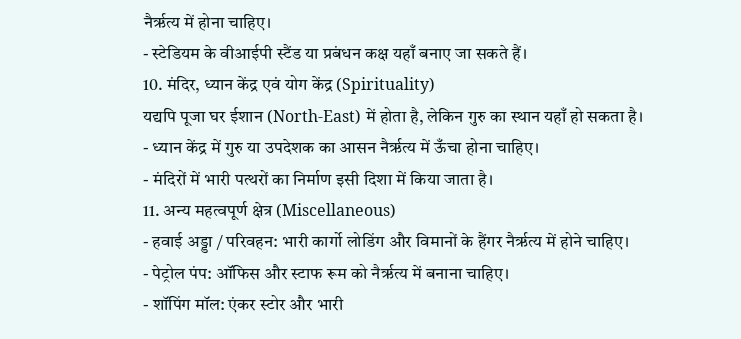नैर्ऋत्य में होना चाहिए।
- स्टेडियम के वीआईपी स्टैंड या प्रबंधन कक्ष यहाँ बनाए जा सकते हैं।
10. मंदिर, ध्यान केंद्र एवं योग केंद्र (Spirituality)
यद्यपि पूजा घर ईशान (North-East) में होता है, लेकिन गुरु का स्थान यहाँ हो सकता है।
- ध्यान केंद्र में गुरु या उपदेशक का आसन नैर्ऋत्य में ऊँचा होना चाहिए।
- मंदिरों में भारी पत्थरों का निर्माण इसी दिशा में किया जाता है।
11. अन्य महत्वपूर्ण क्षेत्र (Miscellaneous)
- हवाई अड्डा / परिवहन: भारी कार्गो लोडिंग और विमानों के हैंगर नैर्ऋत्य में होने चाहिए।
- पेट्रोल पंप: ऑफिस और स्टाफ रूम को नैर्ऋत्य में बनाना चाहिए।
- शॉपिंग मॉल: एंकर स्टोर और भारी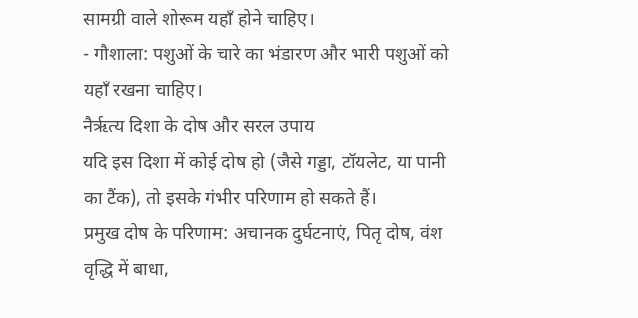सामग्री वाले शोरूम यहाँ होने चाहिए।
- गौशाला: पशुओं के चारे का भंडारण और भारी पशुओं को यहाँ रखना चाहिए।
नैर्ऋत्य दिशा के दोष और सरल उपाय
यदि इस दिशा में कोई दोष हो (जैसे गड्डा, टॉयलेट, या पानी का टैंक), तो इसके गंभीर परिणाम हो सकते हैं।
प्रमुख दोष के परिणाम: अचानक दुर्घटनाएं, पितृ दोष, वंश वृद्धि में बाधा,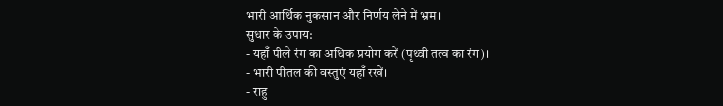भारी आर्थिक नुकसान और निर्णय लेने में भ्रम।
सुधार के उपाय:
- यहाँ पीले रंग का अधिक प्रयोग करें (पृथ्वी तत्व का रंग)।
- भारी पीतल की वस्तुएं यहाँ रखें।
- राहु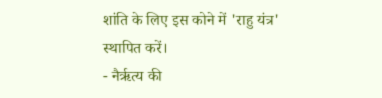शांति के लिए इस कोने में 'राहु यंत्र' स्थापित करें।
- नैर्ऋत्य की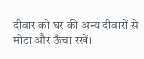दीवार को घर की अन्य दीवारों से मोटा और ऊँचा रखें।